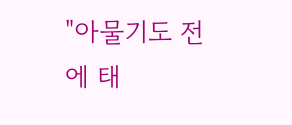"아물기도 전에 태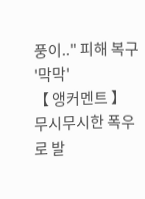풍이.." 피해 복구 '막막'
【 앵커멘트 】 무시무시한 폭우로 발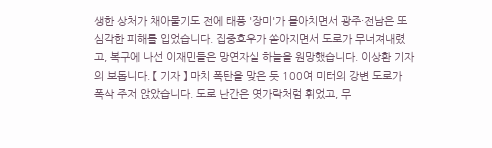생한 상처가 채아물기도 전에 태풍 '장미'가 몰아치면서 광주·전남은 또 심각한 피해를 입었습니다. 집중호우가 쏟아지면서 도로가 무너져내렸고, 복구에 나선 이재민들은 망연자실 하늘을 원망했습니다. 이상환 기자의 보돕니다. 【 기자 】 마치 폭탄을 맞은 듯 100여 미터의 강변 도로가 폭삭 주저 앉았습니다. 도로 난간은 엿가락처럼 휘었고, 무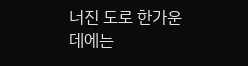너진 도로 한가운데에는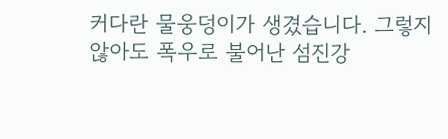커다란 물웅덩이가 생겼습니다. 그렇지 않아도 폭우로 불어난 섬진강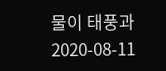물이 태풍과
2020-08-11